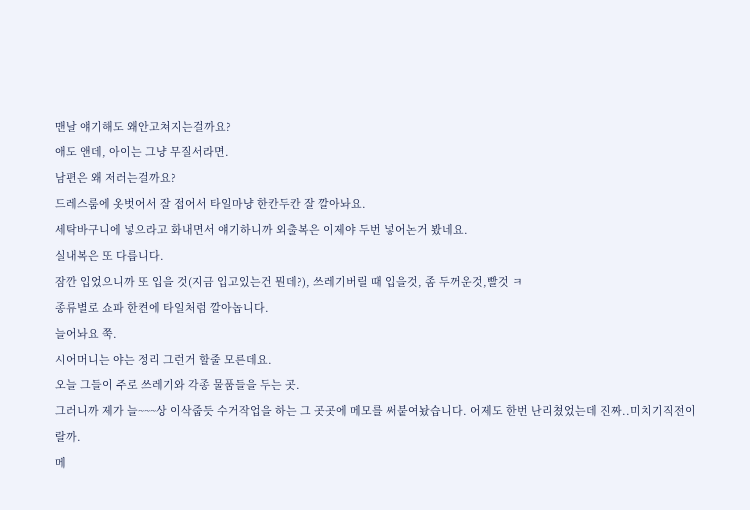맨날 얘기해도 왜안고쳐지는걸까요?
애도 앤데, 아이는 그냥 무질서라면.
남편은 왜 저러는걸까요?
드레스룸에 옷벗어서 잘 접어서 타일마냥 한칸두칸 잘 깔아놔요.
세탁바구니에 넣으라고 화내면서 얘기하니까 외출복은 이제야 두번 넣어논거 봤네요.
실내복은 또 다릅니다.
잠깐 입었으니까 또 입을 것(지금 입고있는건 뭔데?), 쓰레기버릴 때 입을것, 좀 두꺼운것,빨것 ㅋ
종류별로 쇼파 한켠에 타일처럼 깔아놉니다.
늘어놔요 쭉.
시어머니는 야는 정리 그런거 할줄 모른데요.
오늘 그들이 주로 쓰레기와 각종 물품들을 두는 곳.
그러니까 제가 늘~~~상 이삭줍듯 수거작업을 하는 그 곳곳에 메모를 써붙여놨습니다. 어제도 한번 난리쳤었는데 진짜..미치기직전이랄까.
메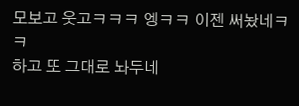모보고 웃고ㅋㅋㅋ 엥ㅋㅋ 이젠 써놨네ㅋㅋ
하고 또 그대로 놔두네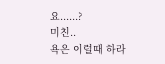요......?
미친..
욕은 이럴때 하라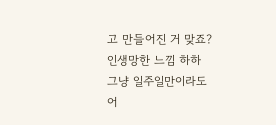고 만들어진 거 맞죠?
인생망한 느낌 하하
그냥 일주일만이라도 어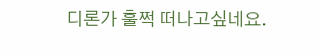디론가 훌쩍 떠나고싶네요.